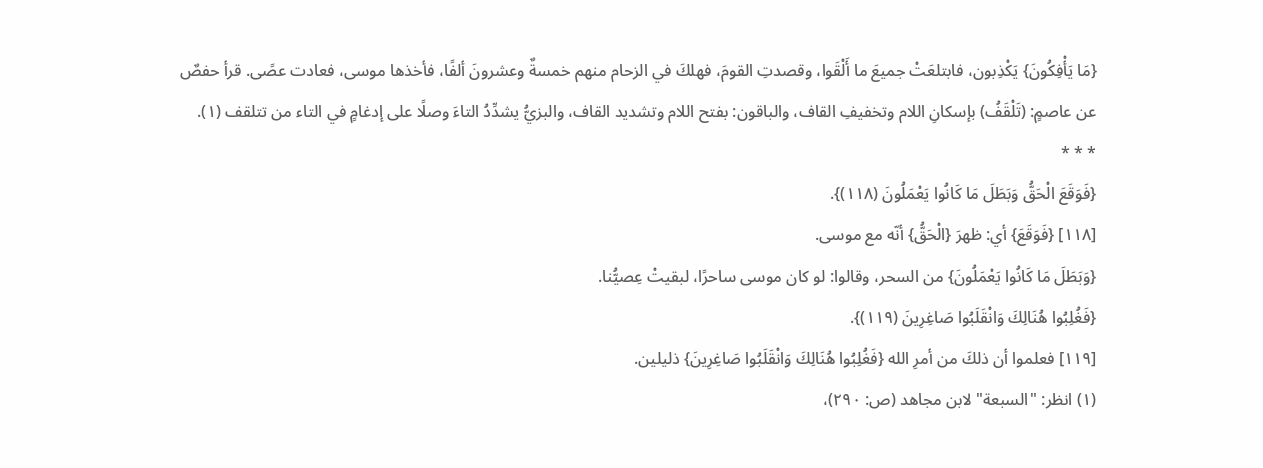{مَا يَأْفِكُونَ} يَكْذِبون، فابتلعَتْ جميعَ ما أَلْقَوا، وقصدتِ القومَ، فهلكَ في الزحام منهم خمسةٌ وعشرونَ ألفًا، فأخذها موسى، فعادت عصًى. قرأ حفصٌ عن عاصمٍ: (تَلْقَفُ) بإسكانِ اللام وتخفيفِ القاف، والباقون: بفتح اللام وتشديد القاف، والبزيُّ يشدِّدُ التاءَ وصلًا على إدغامٍ في التاء من تتلقف (١).
* * *
{فَوَقَعَ الْحَقُّ وَبَطَلَ مَا كَانُوا يَعْمَلُونَ (١١٨)}.
[١١٨] {فَوَقَعَ} أي: ظهرَ {الْحَقُّ} أنّه مع موسى.
{وَبَطَلَ مَا كَانُوا يَعْمَلُونَ} من السحر، وقالوا: لو كان موسى ساحرًا، لبقيتْ عِصيُّنا.
{فَغُلِبُوا هُنَالِكَ وَانْقَلَبُوا صَاغِرِينَ (١١٩)}.
[١١٩] فعلموا أن ذلكَ من أمرِ الله {فَغُلِبُوا هُنَالِكَ وَانْقَلَبُوا صَاغِرِينَ} ذليلين.
(١) انظر: "السبعة" لابن مجاهد (ص: ٢٩٠)،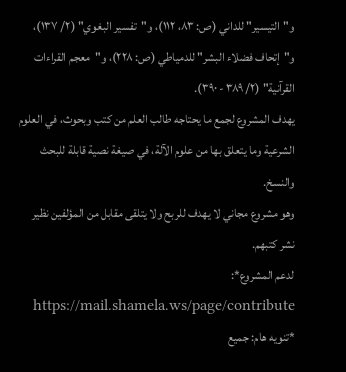و"التيسير" للداني (ص: ٨٣، ١١٢)، و"تفسير البغوي" (٢/ ١٣٧)، و"إتحاف فضلاء البشر" للدمياطي (ص: ٢٢٨)، و"معجم القراءات القرآنية" (٢/ ٣٨٩ - ٣٩٠).
يهدف المشروع لجمع ما يحتاجه طالب العلم من كتب وبحوث، في العلوم الشرعية وما يتعلق بها من علوم الآلة، في صيغة نصية قابلة للبحث والنسخ.
وهو مشروع مجاني لا يهدف للربح ولا يتلقى مقابل من المؤلفين نظير نشر كتبهم.
لدعم المشروع*: https://mail.shamela.ws/page/contribute
*تنويه هام: جميع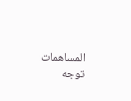المساهمات توجه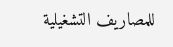للمصاريف التشغيلية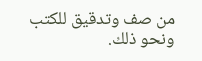من صف وتدقيق للكتب ونحو ذلك.